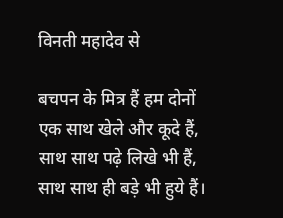विनती महादेव से

बचपन के मित्र हैं हम दोनों
एक साथ खेले और कूदे हैं,
साथ साथ पढ़े लिखे भी हैं,
साथ साथ ही बड़े भी हुये हैं।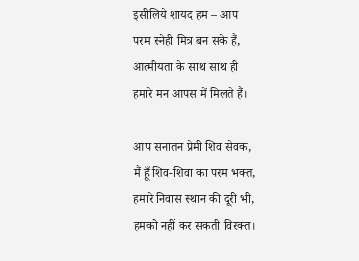इसीलिये शायद हम – आप
परम स्नेही मित्र बन सके हैं,
आत्मीयता के साथ साथ ही
हमारे मन आपस में मिलते हैं।

आप सनातन प्रेमी शिव सेवक,
मैं हूँ शिव-शिवा का परम भक्त,
हमारे निवास स्थान की दूरी भी,
हमको नहीं कर सकती विरक्त।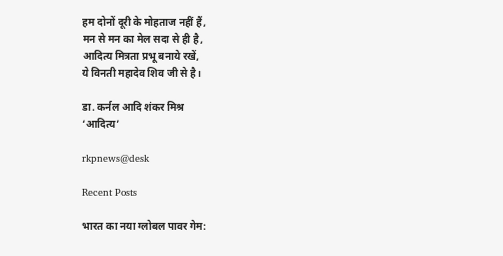हम दोनों दूरी के मोहताज नहीं हैं,
मन से मन का मेल सदा से ही है,
आदित्य मित्रता प्रभू बनाये रखें,
ये विनती महादेव शिव जी से है।

डा. कर्नल आदि शंकर मिश्र
‘आदित्य’

rkpnews@desk

Recent Posts

भारत का नया ग्लोबल पावर गेम: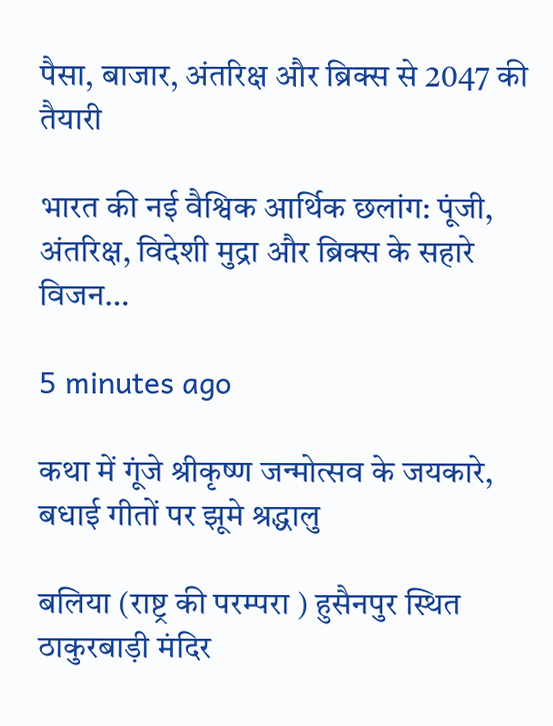पैसा, बाजार, अंतरिक्ष और ब्रिक्स से 2047 की तैयारी

भारत की नई वैश्विक आर्थिक छलांग: पूंजी, अंतरिक्ष, विदेशी मुद्रा और ब्रिक्स के सहारे विजन…

5 minutes ago

कथा में गूंजे श्रीकृष्ण जन्मोत्सव के जयकारे, बधाई गीतों पर झूमे श्रद्धालु

बलिया (राष्ट्र की परम्परा ) हुसैनपुर स्थित ठाकुरबाड़ी मंदिर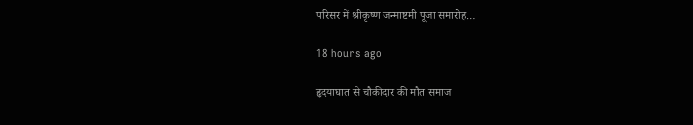परिसर में श्रीकृष्ण जन्माष्टमी पूजा समारोह…

18 hours ago

हृदयाघात से चौकीदार की मौत समाज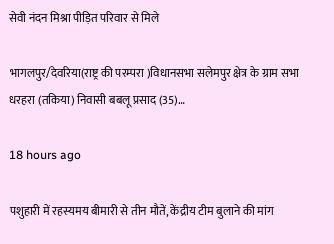सेवी नंदन मिश्रा पीड़ित परिवार से मिले

भागलपुर/देवरिया(राष्ट्र की परम्परा )विधानसभा सलेमपुर क्षेत्र के ग्राम सभा धरहरा (तकिया) निवासी बबलू प्रसाद (35)…

18 hours ago

पशुहारी में रहस्यमय बीमारी से तीन मौतें, केंद्रीय टीम बुलाने की मांग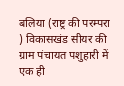बलिया (राष्ट्र की परम्परा ) विकासखंड सीयर की ग्राम पंचायत पशुहारी में एक ही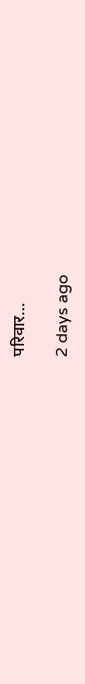परिवार…

2 days ago